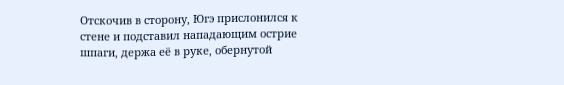Отскочив в сторону, Югэ прислонился к стене и подставил нападающим острие шпаги, держа её в руке, обернутой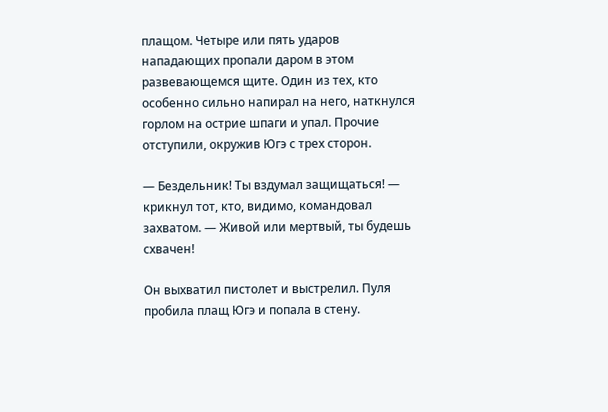плащом. Четыре или пять ударов нападающих пропали даром в этом развевающемся щите. Один из тех, кто особенно сильно напирал на него, наткнулся горлом на острие шпаги и упал. Прочие отступили, окружив Югэ с трех сторон.

— Бездельник! Ты вздумал защищаться! — крикнул тот, кто, видимо, командовал захватом. — Живой или мертвый, ты будешь схвачен!

Он выхватил пистолет и выстрелил. Пуля пробила плащ Югэ и попала в стену.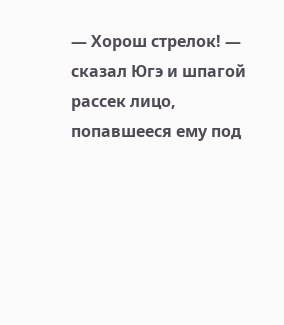— Хорош стрелок! — сказал Югэ и шпагой рассек лицо, попавшееся ему под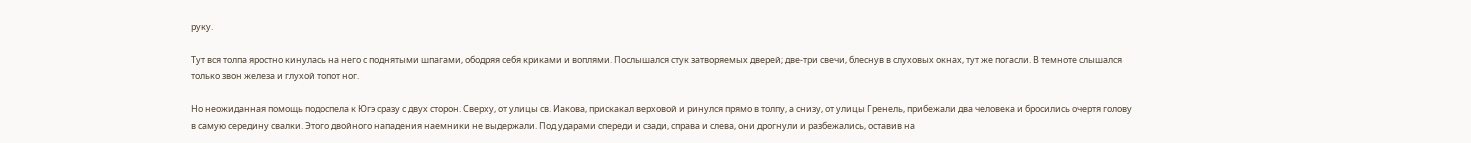руку.

Тут вся толпа яростно кинулась на него с поднятыми шпагами, ободряя себя криками и воплями. Послышался стук затворяемых дверей; две-три свечи, блеснув в слуховых окнах, тут же погасли. В темноте слышался только звон железа и глухой топот ног.

Но неожиданная помощь подоспела к Югэ сразу с двух сторон. Сверху, от улицы св. Иакова, прискакал верховой и ринулся прямо в толпу, а снизу, от улицы Гренель, прибежали два человека и бросились очертя голову в самую середину свалки. Этого двойного нападения наемники не выдержали. Под ударами спереди и сзади, справа и слева, они дрогнули и разбежались, оставив на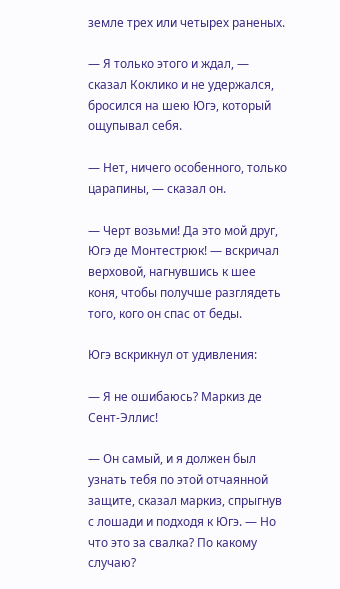земле трех или четырех раненых.

— Я только этого и ждал, — сказал Коклико и не удержался, бросился на шею Югэ, который ощупывал себя.

— Нет, ничего особенного, только царапины, — сказал он.

— Черт возьми! Да это мой друг, Югэ де Монтестрюк! — вскричал верховой, нагнувшись к шее коня, чтобы получше разглядеть того, кого он спас от беды.

Югэ вскрикнул от удивления:

— Я не ошибаюсь? Маркиз де Сент-Эллис!

— Он самый, и я должен был узнать тебя по этой отчаянной защите, сказал маркиз, спрыгнув с лошади и подходя к Югэ. — Но что это за свалка? По какому случаю?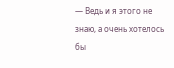— Ведь и я этого не знаю, а очень хотелось бы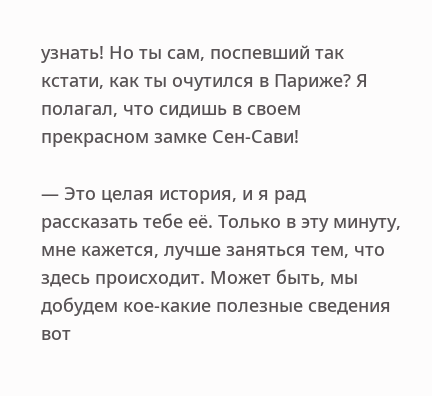узнать! Но ты сам, поспевший так кстати, как ты очутился в Париже? Я полагал, что сидишь в своем прекрасном замке Сен-Сави!

— Это целая история, и я рад рассказать тебе её. Только в эту минуту, мне кажется, лучше заняться тем, что здесь происходит. Может быть, мы добудем кое-какие полезные сведения вот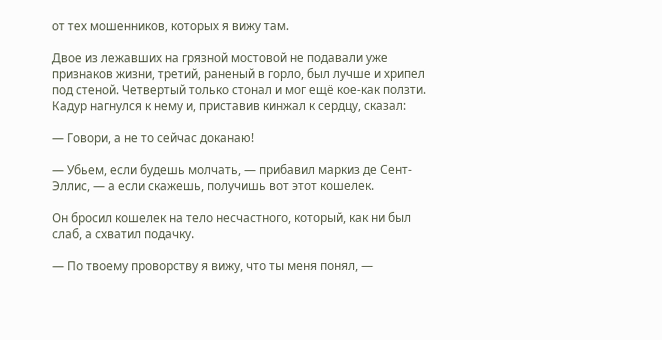от тех мошенников, которых я вижу там.

Двое из лежавших на грязной мостовой не подавали уже признаков жизни, третий, раненый в горло, был лучше и хрипел под стеной. Четвертый только стонал и мог ещё кое-как ползти. Кадур нагнулся к нему и, приставив кинжал к сердцу, сказал:

— Говори, а не то сейчас доканаю!

— Убьем, если будешь молчать, — прибавил маркиз де Сент-Эллис, — а если скажешь, получишь вот этот кошелек.

Он бросил кошелек на тело несчастного, который, как ни был слаб, а схватил подачку.

— По твоему проворству я вижу, что ты меня понял, —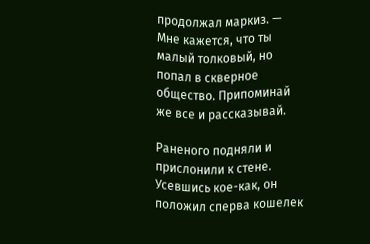продолжал маркиз. — Мне кажется, что ты малый толковый, но попал в скверное общество. Припоминай же все и рассказывай.

Раненого подняли и прислонили к стене. Усевшись кое-как, он положил сперва кошелек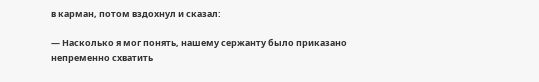в карман, потом вздохнул и сказал:

— Насколько я мог понять, нашему сержанту было приказано непременно схватить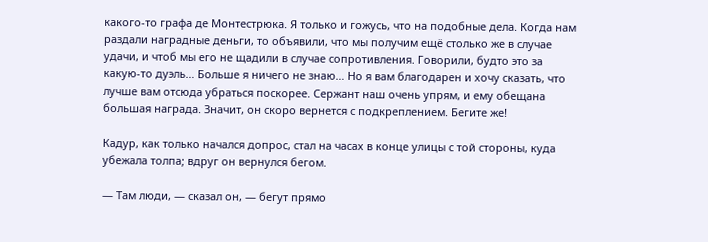какого-то графа де Монтестрюка. Я только и гожусь, что на подобные дела. Когда нам раздали наградные деньги, то объявили, что мы получим ещё столько же в случае удачи, и чтоб мы его не щадили в случае сопротивления. Говорили, будто это за какую-то дуэль… Больше я ничего не знаю… Но я вам благодарен и хочу сказать, что лучше вам отсюда убраться поскорее. Сержант наш очень упрям, и ему обещана большая награда. Значит, он скоро вернется с подкреплением. Бегите же!

Кадур, как только начался допрос, стал на часах в конце улицы с той стороны, куда убежала толпа; вдруг он вернулся бегом.

— Там люди, — сказал он, — бегут прямо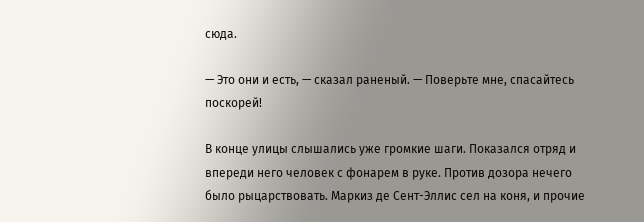сюда.

— Это они и есть, — сказал раненый. — Поверьте мне, спасайтесь поскорей!

В конце улицы слышались уже громкие шаги. Показался отряд и впереди него человек с фонарем в руке. Против дозора нечего было рыцарствовать. Маркиз де Сент-Эллис сел на коня, и прочие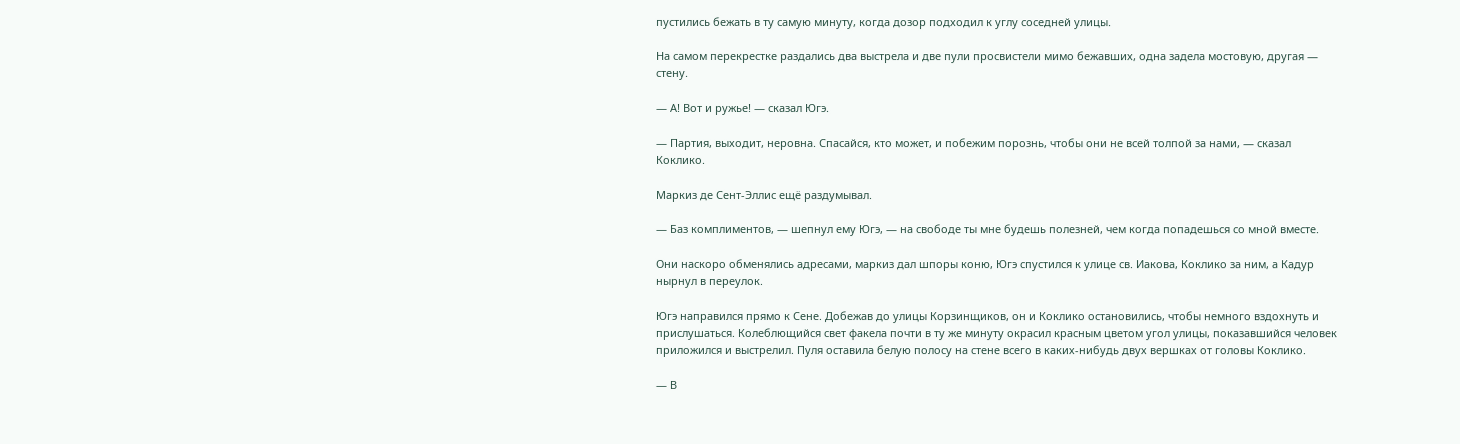пустились бежать в ту самую минуту, когда дозор подходил к углу соседней улицы.

На самом перекрестке раздались два выстрела и две пули просвистели мимо бежавших, одна задела мостовую, другая — стену.

— А! Вот и ружье! — сказал Югэ.

— Партия, выходит, неровна. Спасайся, кто может, и побежим порознь, чтобы они не всей толпой за нами, — сказал Коклико.

Маркиз де Сент-Эллис ещё раздумывал.

— Баз комплиментов, — шепнул ему Югэ, — на свободе ты мне будешь полезней, чем когда попадешься со мной вместе.

Они наскоро обменялись адресами, маркиз дал шпоры коню, Югэ спустился к улице св. Иакова, Коклико за ним, а Кадур нырнул в переулок.

Югэ направился прямо к Сене. Добежав до улицы Корзинщиков, он и Коклико остановились, чтобы немного вздохнуть и прислушаться. Колеблющийся свет факела почти в ту же минуту окрасил красным цветом угол улицы, показавшийся человек приложился и выстрелил. Пуля оставила белую полосу на стене всего в каких-нибудь двух вершках от головы Коклико.

— В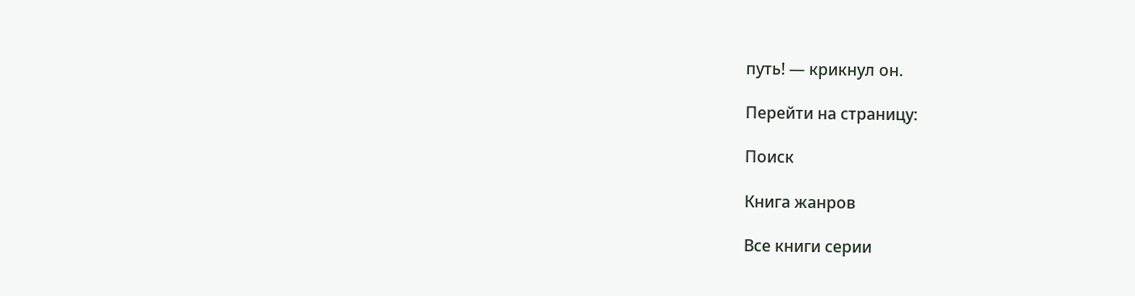путь! — крикнул он.

Перейти на страницу:

Поиск

Книга жанров

Все книги серии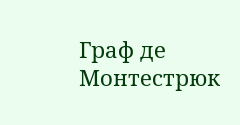Граф де Монтестрюк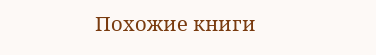Похожие книги